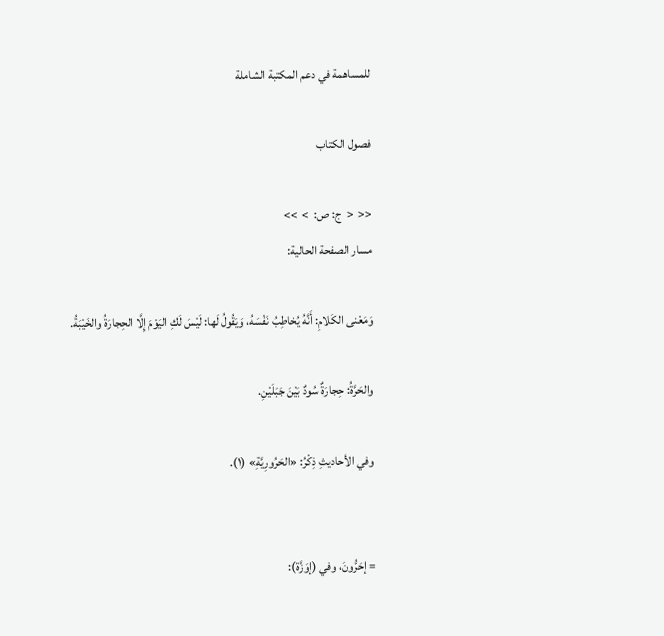للمساهمة في دعم المكتبة الشاملة

فصول الكتاب

<<  <  ج: ص:  >  >>
مسار الصفحة الحالية:

وَمَعْنى الكَلامِ: أَنَّهُ يُخاطِبُ نَفْسَهُ، وَيَقُولُ لَها: لَيْسَ لَكِ اليَوْمَ إِلَّا الحِجارَةُ والخَيْبَةُ.

والحَرَّةُ: حِجارَةٌ سُودٌ بَيْنَ جَبَلَيْنِ.

وفي الأحاديثِ ذِكْرُ: «الحَرُورِيَّةِ» (١).


= إحَرُّونَ، وفي (إوَزَّة):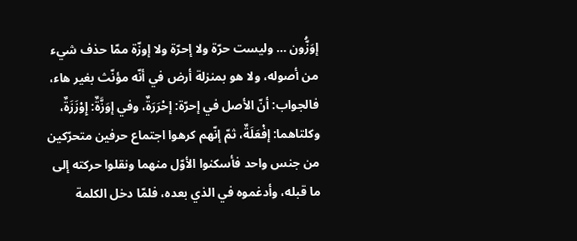إوَزُّون … وليست حرّة ولا إحرّة ولا إوزّة ممّا حذف شيء من أصوله، ولا هو بمنزلة أرض في أنّه مؤنّث بغير هاء، فالجواب: أنّ الأصل في إحرّة: إحْرَرَةٌ، وفي إوَزَّةٌ: إِوْزَزَةٌ، وكلتاهما: إفْعَلَةٌ، ثمّ إنّهم كرهوا اجتماع حرفين متحرّكين من جنس واحد فأسكنوا الأوّل منهما ونقلوا حركته إلى ما قبله، وأدغموه في الذي بعده، فلمّا دخل الكلمة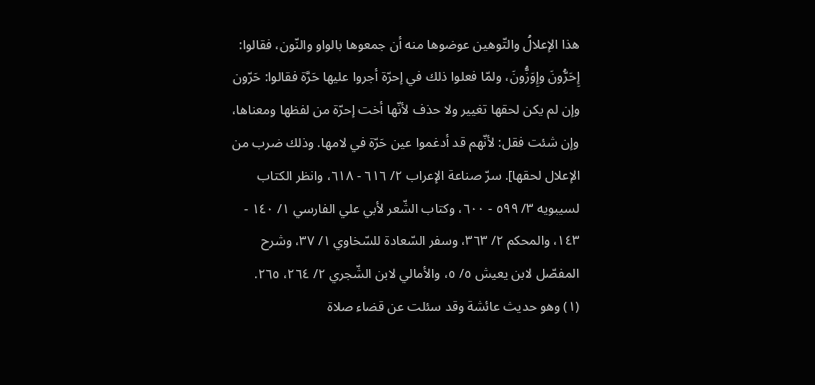هذا الإعلالُ والتّوهين عوضوها منه أن جمعوها بالواو والنّون، فقالوا: إِحَرُّونَ وإِوَزُّونَ، ولمّا فعلوا ذلك في إحرّة أجروا عليها حَرَّة فقالوا: حَرّون وإن لم يكن لحقها تغيير ولا حذف لأنّها أخت إحرّة من لفظها ومعناها، وإن شئت فقل: لأنّهم قد أدغموا عين حَرّة في لامها. وذلك ضرب من الإعلال لحقها]. سرّ صناعة الإعراب ٢/ ٦١٦ - ٦١٨، وانظر الكتاب لسيبويه ٣/ ٥٩٩ - ٦٠٠، وكتاب الشّعر لأبي علي الفارسي ١/ ١٤٠ - ١٤٣، والمحكم ٢/ ٣٦٣، وسفر السّعادة للسّخاوي ١/ ٣٧، وشرح المفصّل لابن يعيش ٥/ ٥، والأمالي لابن الشّجري ٢/ ٢٦٤، ٢٦٥.
(١) وهو حديث عائشة وقد سئلت عن قضاء صلاة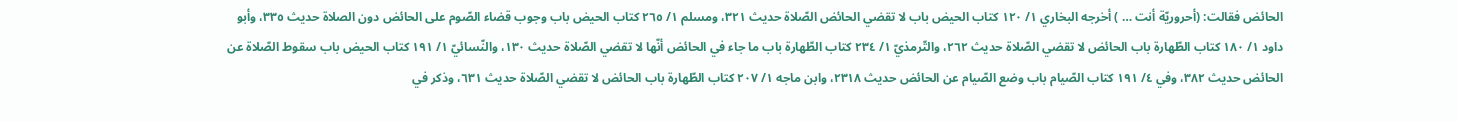الحائض فقالت: (أحروريّة أنت … ) أخرجه البخاري ١/ ١٢٠ كتاب الحيض باب لا تقضي الحائض الصّلاة حديث ٣٢١، ومسلم ١/ ٢٦٥ كتاب الحيض باب وجوب قضاء الصّوم على الحائض دون الصلاة حديث ٣٣٥، وأبو داود ١/ ١٨٠ كتاب الطّهارة باب الحائض لا تقضي الصّلاة حديث ٢٦٢، والتّرمذيّ ١/ ٢٣٤ كتاب الطّهارة باب ما جاء في الحائض أنّها لا تقضي الصّلاة حديث ١٣٠، والنّسائيّ ١/ ١٩١ كتاب الحيض باب سقوط الصّلاة عن الحائض حديث ٣٨٢، وفي ٤/ ١٩١ كتاب الصّيام باب وضع الصّيام عن الحائض حديث ٢٣١٨، وابن ماجه ١/ ٢٠٧ كتاب الطّهارة باب الحائض لا تقضي الصّلاة حديث ٦٣١، وذكر في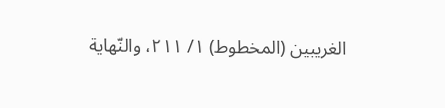الغريبين (المخطوط) ١/ ٢١١، والنّهاية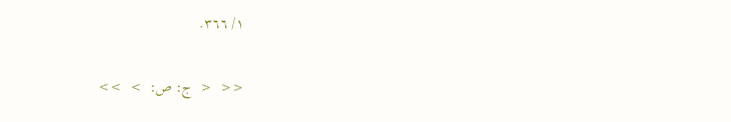١/ ٣٦٦.

<<  <  ج: ص:  >  >>